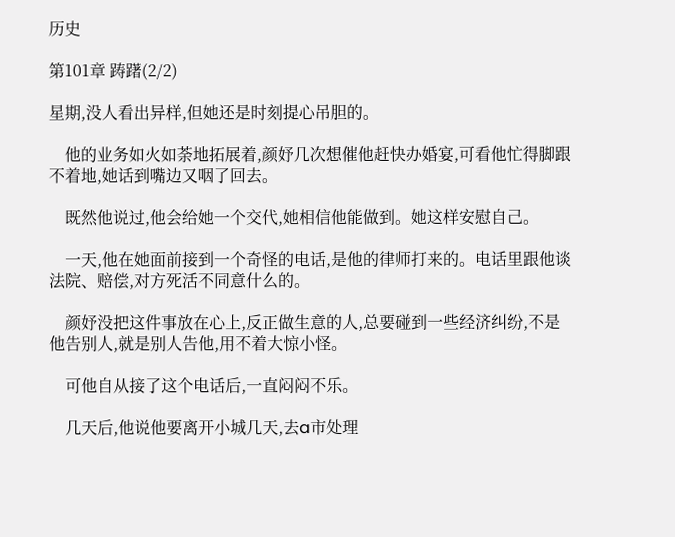历史

第101章 踌躇(2/2)

星期,没人看出异样,但她还是时刻提心吊胆的。

    他的业务如火如荼地拓展着,颜妤几次想催他赶快办婚宴,可看他忙得脚跟不着地,她话到嘴边又咽了回去。

    既然他说过,他会给她一个交代,她相信他能做到。她这样安慰自己。

    一天,他在她面前接到一个奇怪的电话,是他的律师打来的。电话里跟他谈法院、赔偿,对方死活不同意什么的。

    颜妤没把这件事放在心上,反正做生意的人,总要碰到一些经济纠纷,不是他告别人,就是别人告他,用不着大惊小怪。

    可他自从接了这个电话后,一直闷闷不乐。

    几天后,他说他要离开小城几天,去a市处理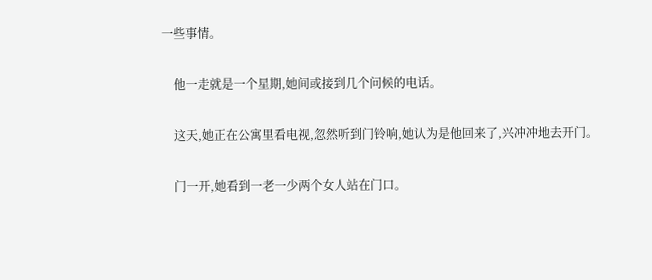一些事情。

    他一走就是一个星期,她间或接到几个问候的电话。

    这天,她正在公寓里看电视,忽然听到门铃响,她认为是他回来了,兴冲冲地去开门。

    门一开,她看到一老一少两个女人站在门口。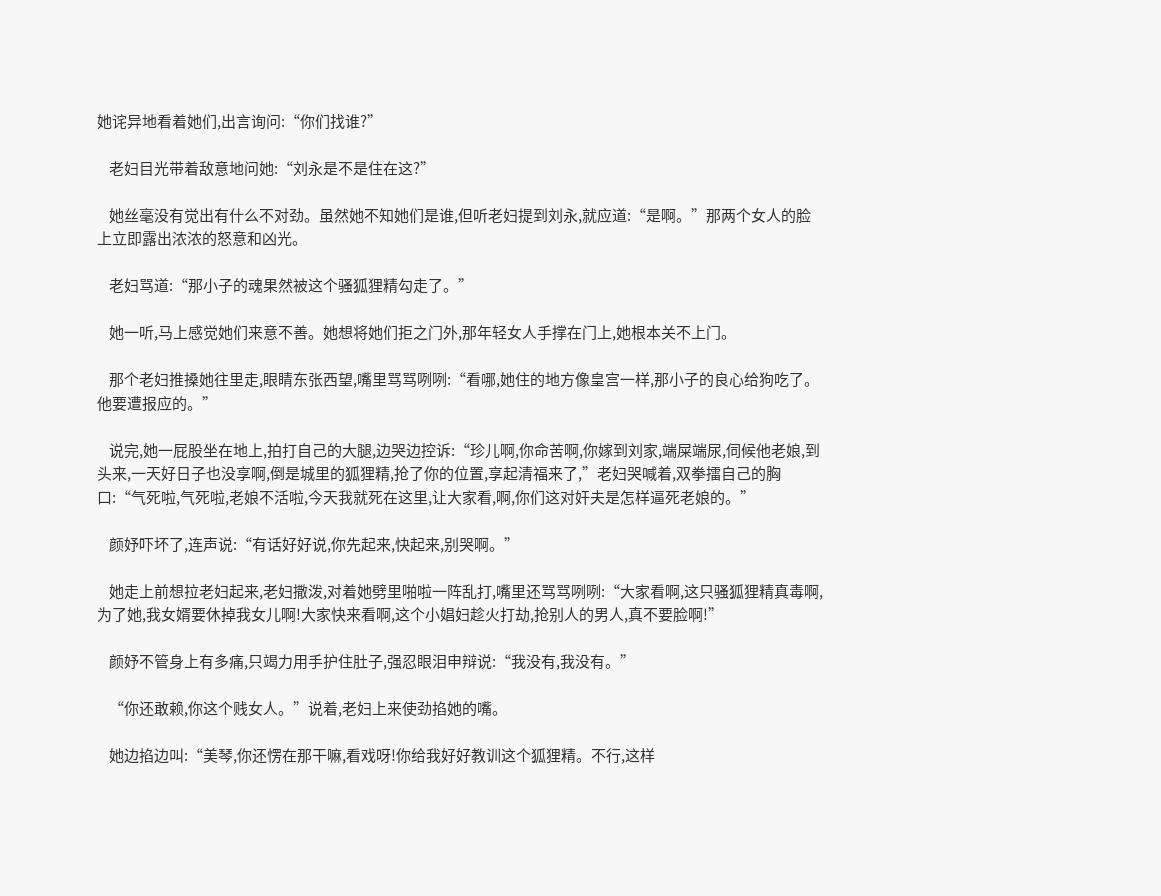她诧异地看着她们,出言询问:“你们找谁?”

    老妇目光带着敌意地问她:“刘永是不是住在这?”

    她丝毫没有觉出有什么不对劲。虽然她不知她们是谁,但听老妇提到刘永,就应道:“是啊。”那两个女人的脸上立即露出浓浓的怒意和凶光。

    老妇骂道:“那小子的魂果然被这个骚狐狸精勾走了。”

    她一听,马上感觉她们来意不善。她想将她们拒之门外,那年轻女人手撑在门上,她根本关不上门。

    那个老妇推搡她往里走,眼睛东张西望,嘴里骂骂咧咧:“看哪,她住的地方像皇宫一样,那小子的良心给狗吃了。他要遭报应的。”

    说完,她一屁股坐在地上,拍打自己的大腿,边哭边控诉:“珍儿啊,你命苦啊,你嫁到刘家,端屎端尿,伺候他老娘,到头来,一天好日子也没享啊,倒是城里的狐狸精,抢了你的位置,享起清福来了,”老妇哭喊着,双拳擂自己的胸口:“气死啦,气死啦,老娘不活啦,今天我就死在这里,让大家看,啊,你们这对奸夫是怎样逼死老娘的。”

    颜妤吓坏了,连声说:“有话好好说,你先起来,快起来,别哭啊。”

    她走上前想拉老妇起来,老妇撒泼,对着她劈里啪啦一阵乱打,嘴里还骂骂咧咧:“大家看啊,这只骚狐狸精真毒啊,为了她,我女婿要休掉我女儿啊!大家快来看啊,这个小娼妇趁火打劫,抢别人的男人,真不要脸啊!”

    颜妤不管身上有多痛,只竭力用手护住肚子,强忍眼泪申辩说:“我没有,我没有。”

    “你还敢赖,你这个贱女人。”说着,老妇上来使劲掐她的嘴。

    她边掐边叫:“美琴,你还愣在那干嘛,看戏呀!你给我好好教训这个狐狸精。不行,这样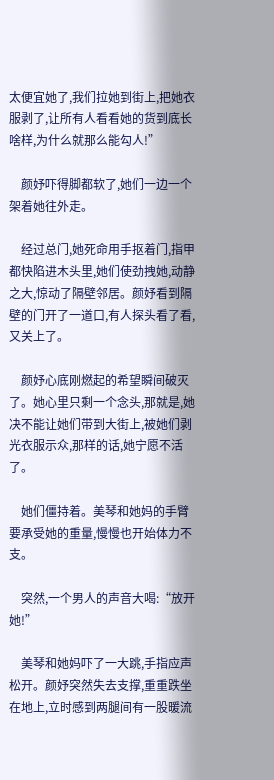太便宜她了,我们拉她到街上,把她衣服剥了,让所有人看看她的货到底长啥样,为什么就那么能勾人!”

    颜妤吓得脚都软了,她们一边一个架着她往外走。

    经过总门,她死命用手抠着门,指甲都快陷进木头里,她们使劲拽她,动静之大,惊动了隔壁邻居。颜妤看到隔壁的门开了一道口,有人探头看了看,又关上了。

    颜妤心底刚燃起的希望瞬间破灭了。她心里只剩一个念头,那就是,她决不能让她们带到大街上,被她们剥光衣服示众,那样的话,她宁愿不活了。

    她们僵持着。美琴和她妈的手臂要承受她的重量,慢慢也开始体力不支。

    突然,一个男人的声音大喝:“放开她!”

    美琴和她妈吓了一大跳,手指应声松开。颜妤突然失去支撑,重重跌坐在地上,立时感到两腿间有一股暖流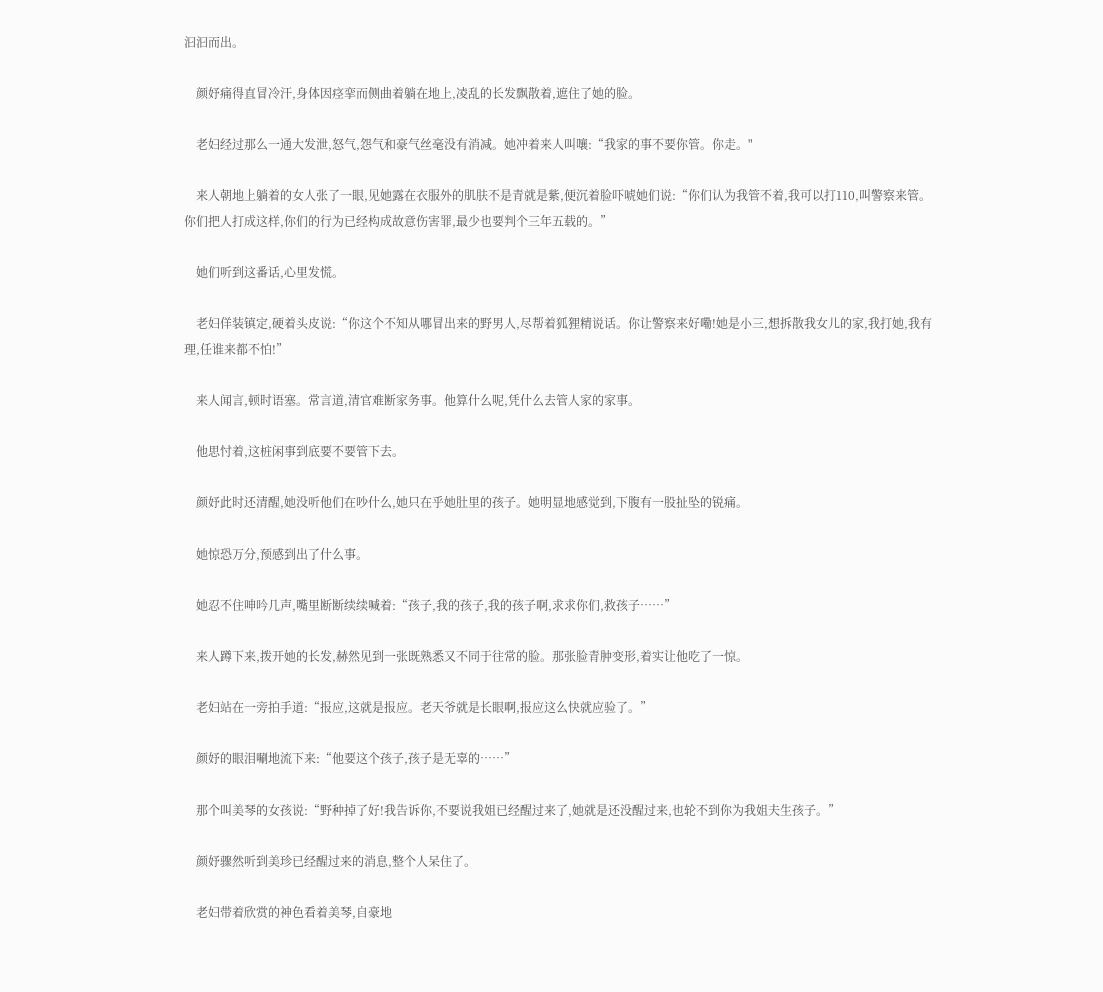汩汩而出。

    颜妤痛得直冒冷汗,身体因痉挛而侧曲着躺在地上,凌乱的长发飘散着,遮住了她的脸。

    老妇经过那么一通大发泄,怒气,怨气和豪气丝毫没有消减。她冲着来人叫嚷:“我家的事不要你管。你走。"

    来人朝地上躺着的女人张了一眼,见她露在衣服外的肌肤不是青就是紫,便沉着脸吓唬她们说:“你们认为我管不着,我可以打110,叫警察来管。你们把人打成这样,你们的行为已经构成故意伤害罪,最少也要判个三年五载的。”

    她们听到这番话,心里发慌。

    老妇佯装镇定,硬着头皮说:“你这个不知从哪冒出来的野男人,尽帮着狐狸精说话。你让警察来好嘞!她是小三,想拆散我女儿的家,我打她,我有理,任谁来都不怕!”

    来人闻言,顿时语塞。常言道,清官难断家务事。他算什么呢,凭什么去管人家的家事。

    他思忖着,这桩闲事到底要不要管下去。

    颜妤此时还清醒,她没听他们在吵什么,她只在乎她肚里的孩子。她明显地感觉到,下腹有一股扯坠的锐痛。

    她惊恐万分,预感到出了什么事。

    她忍不住呻吟几声,嘴里断断续续喊着:“孩子,我的孩子,我的孩子啊,求求你们,救孩子……”

    来人蹲下来,拨开她的长发,赫然见到一张既熟悉又不同于往常的脸。那张脸青肿变形,着实让他吃了一惊。

    老妇站在一旁拍手道:“报应,这就是报应。老天爷就是长眼啊,报应这么快就应验了。”

    颜妤的眼泪唰地流下来:“他要这个孩子,孩子是无辜的……”

    那个叫美琴的女孩说:“野种掉了好!我告诉你,不要说我姐已经醒过来了,她就是还没醒过来,也轮不到你为我姐夫生孩子。”

    颜妤骤然听到美珍已经醒过来的消息,整个人呆住了。

    老妇带着欣赏的神色看着美琴,自豪地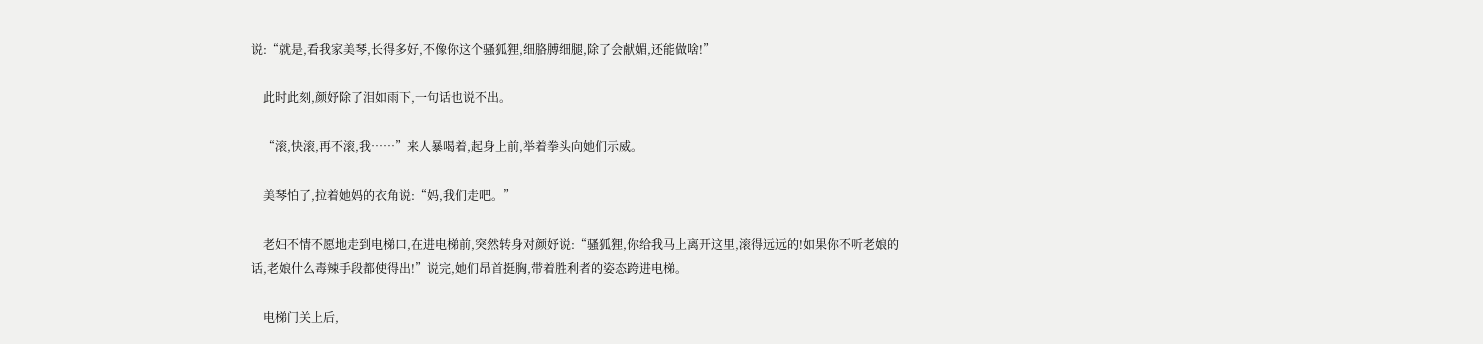说:“就是,看我家美琴,长得多好,不像你这个骚狐狸,细胳膊细腿,除了会献媚,还能做啥!”

    此时此刻,颜妤除了泪如雨下,一句话也说不出。

    “滚,快滚,再不滚,我……”来人暴喝着,起身上前,举着拳头向她们示威。

    美琴怕了,拉着她妈的衣角说:“妈,我们走吧。”

    老妇不情不愿地走到电梯口,在进电梯前,突然转身对颜妤说:“骚狐狸,你给我马上离开这里,滚得远远的!如果你不听老娘的话,老娘什么毒辣手段都使得出!”说完,她们昂首挺胸,带着胜利者的姿态跨进电梯。

    电梯门关上后,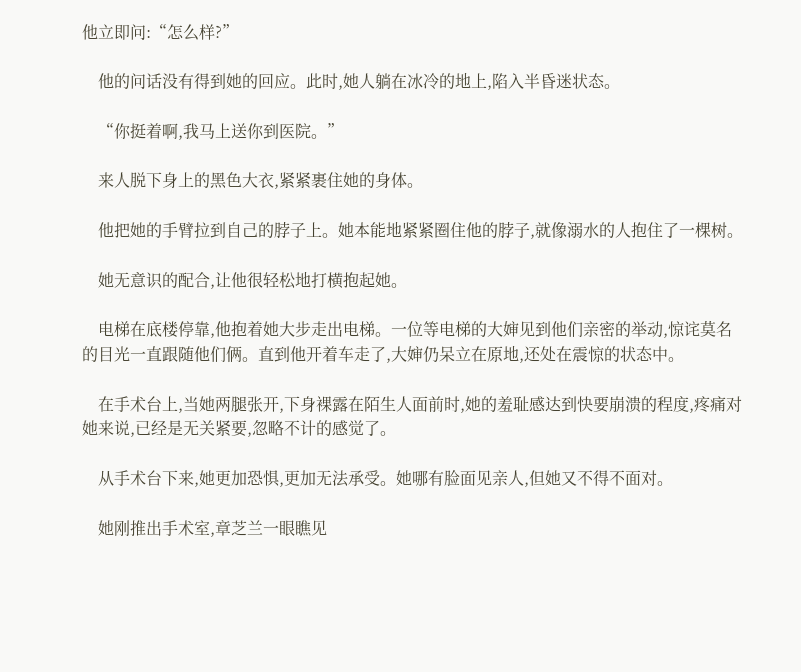他立即问:“怎么样?”

    他的问话没有得到她的回应。此时,她人躺在冰冷的地上,陷入半昏迷状态。

    “你挺着啊,我马上送你到医院。”

    来人脱下身上的黑色大衣,紧紧裹住她的身体。

    他把她的手臂拉到自己的脖子上。她本能地紧紧圈住他的脖子,就像溺水的人抱住了一棵树。

    她无意识的配合,让他很轻松地打横抱起她。

    电梯在底楼停靠,他抱着她大步走出电梯。一位等电梯的大婶见到他们亲密的举动,惊诧莫名的目光一直跟随他们俩。直到他开着车走了,大婶仍呆立在原地,还处在震惊的状态中。

    在手术台上,当她两腿张开,下身裸露在陌生人面前时,她的羞耻感达到快要崩溃的程度,疼痛对她来说,已经是无关紧要,忽略不计的感觉了。

    从手术台下来,她更加恐惧,更加无法承受。她哪有脸面见亲人,但她又不得不面对。

    她刚推出手术室,章芝兰一眼瞧见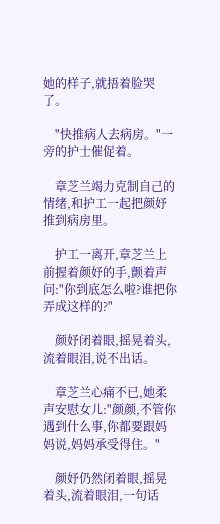她的样子,就捂着脸哭了。

    "快推病人去病房。"一旁的护士催促着。

    章芝兰竭力克制自己的情绪,和护工一起把颜妤推到病房里。

    护工一离开,章芝兰上前握着颜妤的手,颤着声问:"你到底怎么啦?谁把你弄成这样的?"

    颜妤闭着眼,摇晃着头,流着眼泪,说不出话。

    章芝兰心痛不已,她柔声安慰女儿:"颜颜,不管你遇到什么事,你都要跟妈妈说,妈妈承受得住。"

    颜妤仍然闭着眼,摇晃着头,流着眼泪,一句话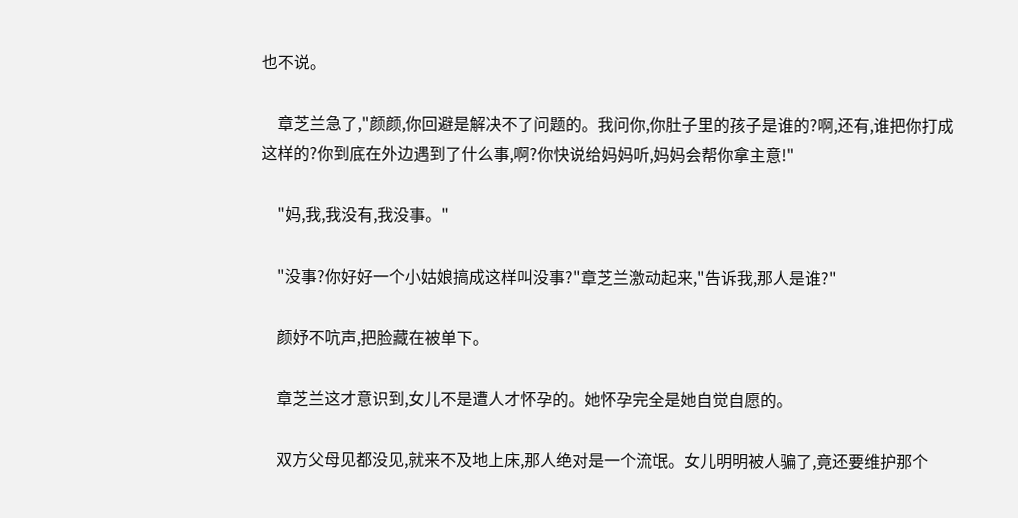也不说。

    章芝兰急了,"颜颜,你回避是解决不了问题的。我问你,你肚子里的孩子是谁的?啊,还有,谁把你打成这样的?你到底在外边遇到了什么事,啊?你快说给妈妈听,妈妈会帮你拿主意!"

    "妈,我,我没有,我没事。"

    "没事?你好好一个小姑娘搞成这样叫没事?"章芝兰激动起来,"告诉我,那人是谁?"

    颜妤不吭声,把脸藏在被单下。

    章芝兰这才意识到,女儿不是遭人才怀孕的。她怀孕完全是她自觉自愿的。

    双方父母见都没见,就来不及地上床,那人绝对是一个流氓。女儿明明被人骗了,竟还要维护那个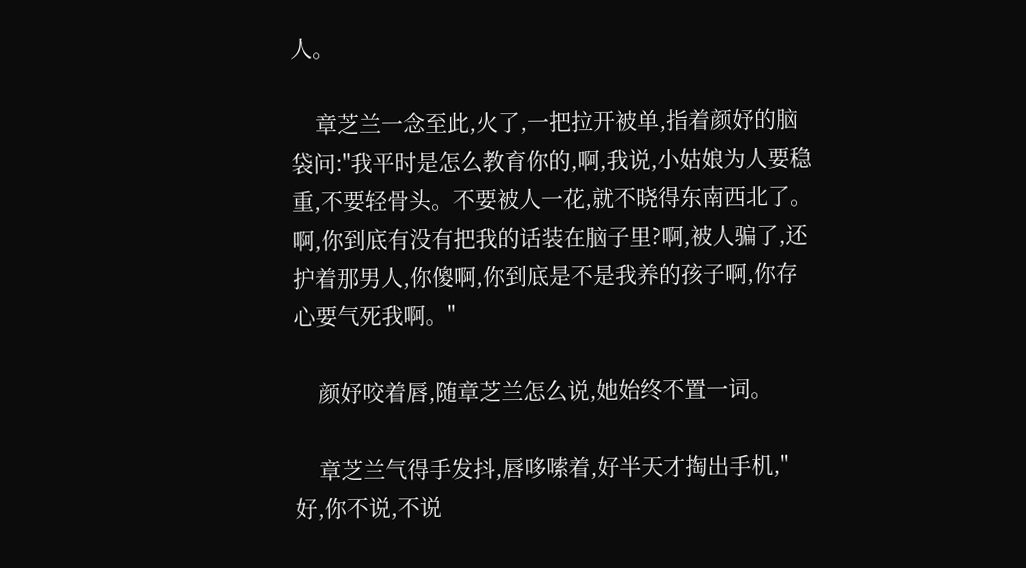人。

    章芝兰一念至此,火了,一把拉开被单,指着颜妤的脑袋问:"我平时是怎么教育你的,啊,我说,小姑娘为人要稳重,不要轻骨头。不要被人一花,就不晓得东南西北了。啊,你到底有没有把我的话装在脑子里?啊,被人骗了,还护着那男人,你傻啊,你到底是不是我养的孩子啊,你存心要气死我啊。"

    颜妤咬着唇,随章芝兰怎么说,她始终不置一词。

    章芝兰气得手发抖,唇哆嗦着,好半天才掏出手机,"好,你不说,不说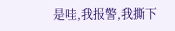是哇,我报警,我撕下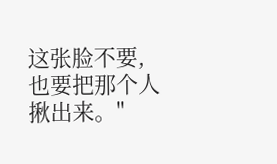这张脸不要,也要把那个人揪出来。"